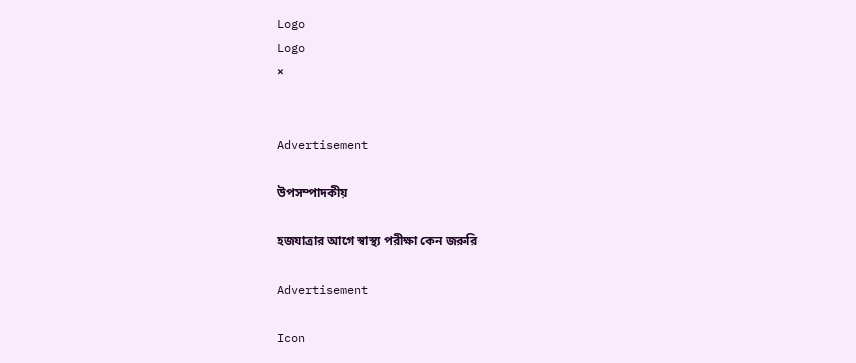Logo
Logo
×


Advertisement

উপসম্পাদকীয়

হজযাত্রার আগে স্বাস্থ্য পরীক্ষা কেন জরুরি

Advertisement

Icon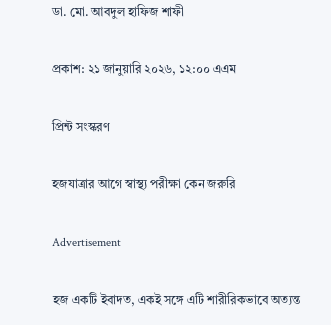ডা. মো. আবদুল হাফিজ শাফী

প্রকাশ: ২১ জানুয়ারি ২০২৬, ১২:০০ এএম

প্রিন্ট সংস্করণ

হজযাত্রার আগে স্বাস্থ্য পরীক্ষা কেন জরুরি

Advertisement

হজ একটি ইবাদত, একই সঙ্গে এটি শারীরিকভাবে অত্যন্ত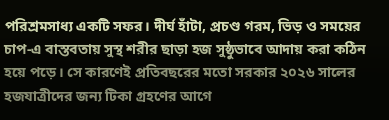পরিশ্রমসাধ্য একটি সফর। দীর্ঘ হাঁটা, প্রচণ্ড গরম, ভিড় ও সময়ের চাপ-এ বাস্তবতায় সুস্থ শরীর ছাড়া হজ সুষ্ঠুভাবে আদায় করা কঠিন হয়ে পড়ে। সে কারণেই প্রতিবছরের মতো সরকার ২০২৬ সালের হজযাত্রীদের জন্য টিকা গ্রহণের আগে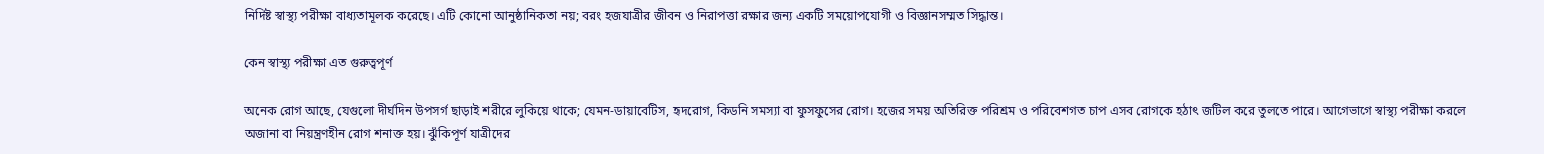নির্দিষ্ট স্বাস্থ্য পরীক্ষা বাধ্যতামূলক করেছে। এটি কোনো আনুষ্ঠানিকতা নয়; বরং হজযাত্রীর জীবন ও নিরাপত্তা রক্ষার জন্য একটি সময়োপযোগী ও বিজ্ঞানসম্মত সিদ্ধান্ত।

কেন স্বাস্থ্য পরীক্ষা এত গুরুত্বপূর্ণ

অনেক রোগ আছে, যেগুলো দীর্ঘদিন উপসর্গ ছাড়াই শরীরে লুকিয়ে থাকে; যেমন-ডায়াবেটিস, হৃদরোগ, কিডনি সমস্যা বা ফুসফুসের রোগ। হজের সময় অতিরিক্ত পরিশ্রম ও পরিবেশগত চাপ এসব রোগকে হঠাৎ জটিল করে তুলতে পারে। আগেভাগে স্বাস্থ্য পরীক্ষা করলে অজানা বা নিয়ন্ত্রণহীন রোগ শনাক্ত হয়। ঝুঁকিপূর্ণ যাত্রীদের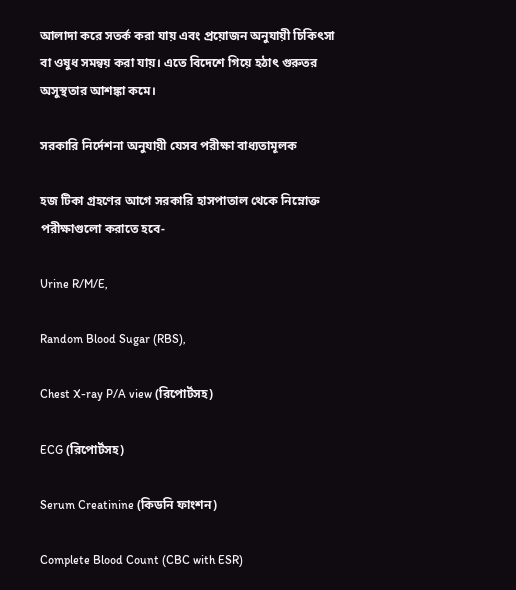আলাদা করে সতর্ক করা যায় এবং প্রয়োজন অনুযায়ী চিকিৎসা বা ওষুধ সমন্বয় করা যায়। এতে বিদেশে গিয়ে হঠাৎ গুরুতর অসুস্থতার আশঙ্কা কমে।

সরকারি নির্দেশনা অনুযায়ী যেসব পরীক্ষা বাধ্যতামূলক

হজ টিকা গ্রহণের আগে সরকারি হাসপাতাল থেকে নিম্নোক্ত পরীক্ষাগুলো করাতে হবে-

Urine R/M/E,

Random Blood Sugar (RBS),

Chest X-ray P/A view (রিপোর্টসহ)

ECG (রিপোর্টসহ)

Serum Creatinine (কিডনি ফাংশন)

Complete Blood Count (CBC with ESR)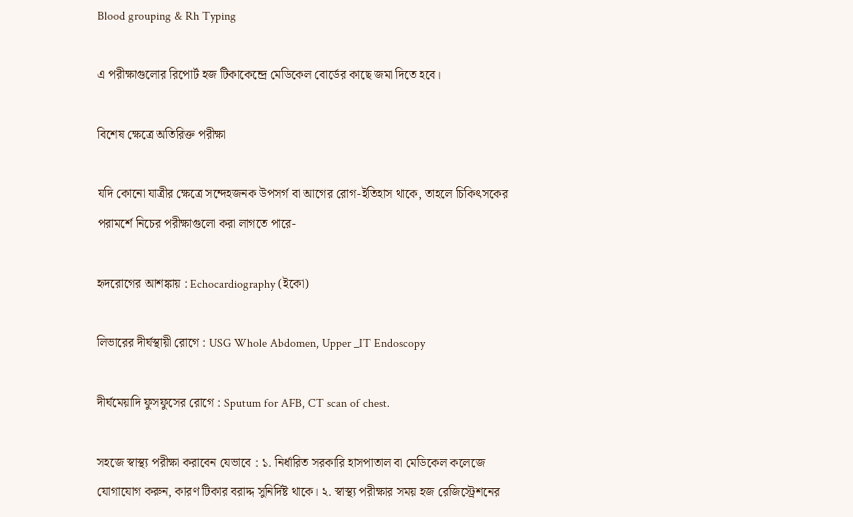Blood grouping & Rh Typing

এ পরীক্ষাগুলোর রিপোর্ট হজ টিকাকেন্দ্রে মেডিকেল বোর্ডের কাছে জমা দিতে হবে।

বিশেষ ক্ষেত্রে অতিরিক্ত পরীক্ষা

যদি কোনো যাত্রীর ক্ষেত্রে সন্দেহজনক উপসর্গ বা আগের রোগ-ইতিহাস থাকে, তাহলে চিকিৎসকের পরামর্শে নিচের পরীক্ষাগুলো করা লাগতে পারে-

হৃদরোগের আশঙ্কায় : Echocardiography (ইকো)

লিভারের দীর্ঘস্থায়ী রোগে : USG Whole Abdomen, Upper _IT Endoscopy

দীর্ঘমেয়াদি ফুসফুসের রোগে : Sputum for AFB, CT scan of chest.

সহজে স্বাস্থ্য পরীক্ষা করাবেন যেভাবে : ১. নির্ধারিত সরকারি হাসপাতাল বা মেডিকেল কলেজে যোগাযোগ করুন, কারণ টিকার বরাদ্দ সুনির্দিষ্ট থাকে। ২. স্বাস্থ্য পরীক্ষার সময় হজ রেজিস্ট্রেশনের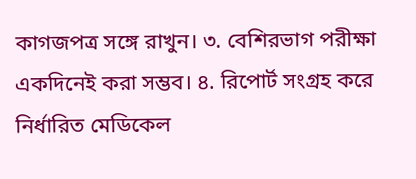কাগজপত্র সঙ্গে রাখুন। ৩. বেশিরভাগ পরীক্ষা একদিনেই করা সম্ভব। ৪. রিপোর্ট সংগ্রহ করে নির্ধারিত মেডিকেল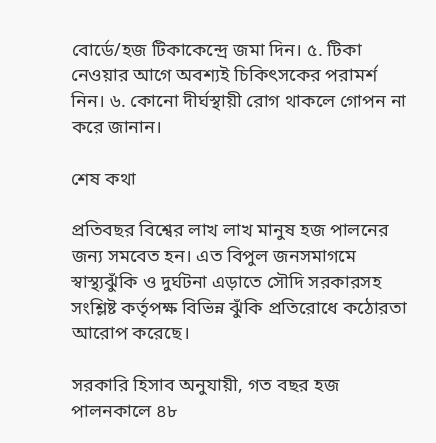বোর্ডে/হজ টিকাকেন্দ্রে জমা দিন। ৫. টিকা নেওয়ার আগে অবশ্যই চিকিৎসকের পরামর্শ নিন। ৬. কোনো দীর্ঘস্থায়ী রোগ থাকলে গোপন না করে জানান।

শেষ কথা

প্রতিবছর বিশ্বের লাখ লাখ মানুষ হজ পালনের জন্য সমবেত হন। এত বিপুল জনসমাগমে স্বাস্থ্যঝুঁকি ও দুর্ঘটনা এড়াতে সৌদি সরকারসহ সংশ্লিষ্ট কর্তৃপক্ষ বিভিন্ন ঝুঁকি প্রতিরোধে কঠোরতা আরোপ করেছে।

সরকারি হিসাব অনুযায়ী, গত বছর হজ পালনকালে ৪৮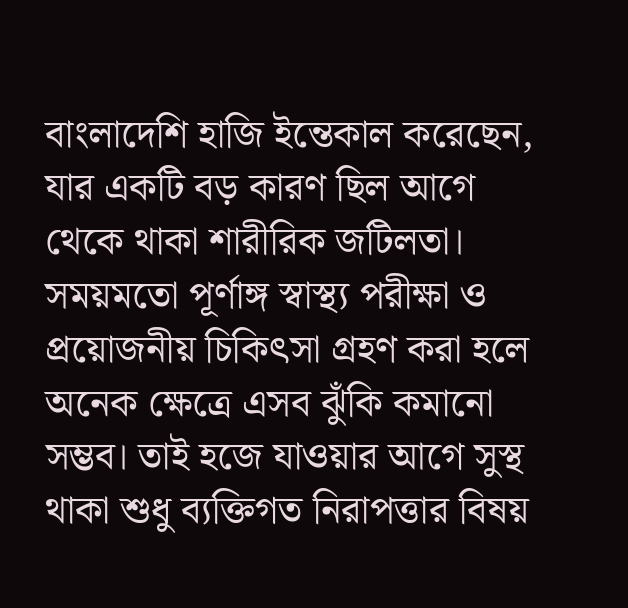বাংলাদেশি হাজি ইন্তেকাল করেছেন, যার একটি বড় কারণ ছিল আগে থেকে থাকা শারীরিক জটিলতা। সময়মতো পূর্ণাঙ্গ স্বাস্থ্য পরীক্ষা ও প্রয়োজনীয় চিকিৎসা গ্রহণ করা হলে অনেক ক্ষেত্রে এসব ঝুঁকি কমানো সম্ভব। তাই হজে যাওয়ার আগে সুস্থ থাকা শুধু ব্যক্তিগত নিরাপত্তার বিষয়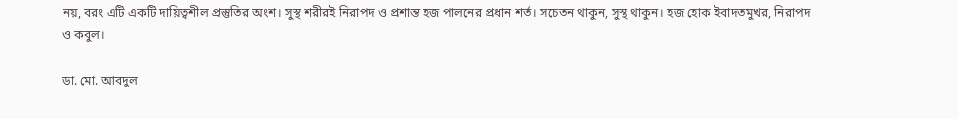নয়, বরং এটি একটি দায়িত্বশীল প্রস্তুতির অংশ। সুস্থ শরীরই নিরাপদ ও প্রশান্ত হজ পালনের প্রধান শর্ত। সচেতন থাকুন, সুস্থ থাকুন। হজ হোক ইবাদতমুখর, নিরাপদ ও কবুল।

ডা. মো. আবদুল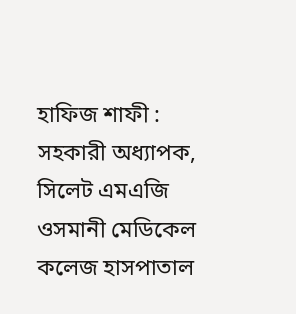হাফিজ শাফী : সহকারী অধ্যাপক, সিলেট এমএজি ওসমানী মেডিকেল কলেজ হাসপাতাল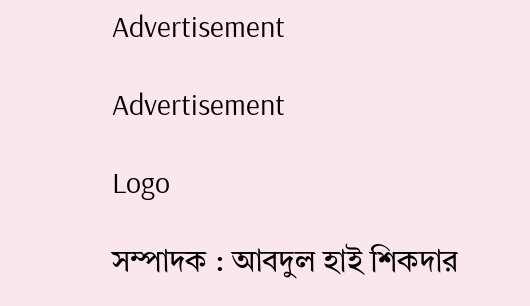Advertisement

Advertisement

Logo

সম্পাদক : আবদুল হাই শিকদার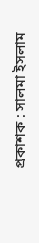প্রকাশক : সালমা ইসলাম